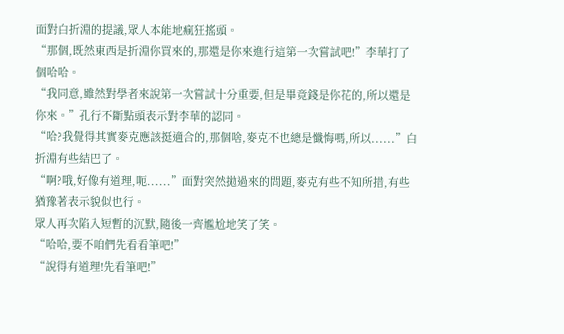面對白折淵的提議,眾人本能地瘋狂搖頭。
“那個,既然東西是折淵你買來的,那還是你來進行這第一次嘗試吧!”李華打了個哈哈。
“我同意,雖然對學者來說第一次嘗試十分重要,但是畢竟錢是你花的,所以還是你來。”孔行不斷點頭表示對李華的認同。
“哈?我覺得其實麥克應該挺適合的,那個啥,麥克不也總是懺悔嗎,所以......”白折淵有些結巴了。
“啊?哦,好像有道理,呃......”面對突然拋過來的問題,麥克有些不知所措,有些猶豫著表示貌似也行。
眾人再次陷入短暫的沉默,隨後一齊尷尬地笑了笑。
“哈哈,要不咱們先看看筆吧!”
“說得有道理!先看筆吧!”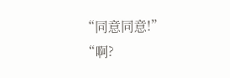“同意同意!”
“啊?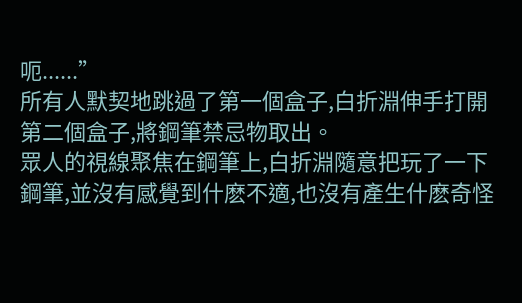呃......”
所有人默契地跳過了第一個盒子,白折淵伸手打開第二個盒子,將鋼筆禁忌物取出。
眾人的視線聚焦在鋼筆上,白折淵隨意把玩了一下鋼筆,並沒有感覺到什麽不適,也沒有產生什麽奇怪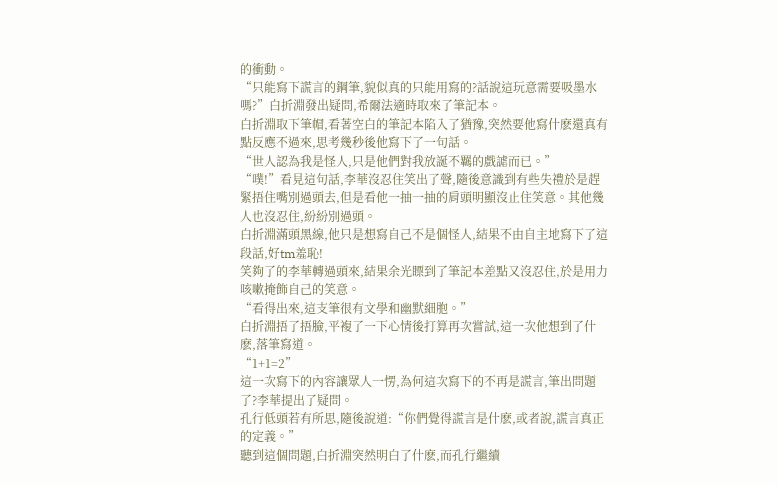的衝動。
“只能寫下謊言的鋼筆,貌似真的只能用寫的?話說這玩意需要吸墨水嗎?”白折淵發出疑問,希爾法適時取來了筆記本。
白折淵取下筆帽,看著空白的筆記本陷入了猶豫,突然要他寫什麽還真有點反應不過來,思考幾秒後他寫下了一句話。
“世人認為我是怪人,只是他們對我放誕不羈的戲謔而已。”
“噗!”看見這句話,李華沒忍住笑出了聲,隨後意識到有些失禮於是趕緊捂住嘴別過頭去,但是看他一抽一抽的肩頭明顯沒止住笑意。其他幾人也沒忍住,紛紛別過頭。
白折淵滿頭黑線,他只是想寫自己不是個怪人,結果不由自主地寫下了這段話,好tm羞恥!
笑夠了的李華轉過頭來,結果余光瞟到了筆記本差點又沒忍住,於是用力咳嗽掩飾自己的笑意。
“看得出來,這支筆很有文學和幽默細胞。”
白折淵捂了捂臉,平複了一下心情後打算再次嘗試,這一次他想到了什麽,落筆寫道。
“1+1=2”
這一次寫下的內容讓眾人一愣,為何這次寫下的不再是謊言,筆出問題了?李華提出了疑問。
孔行低頭若有所思,隨後說道:“你們覺得謊言是什麽,或者說,謊言真正的定義。”
聽到這個問題,白折淵突然明白了什麽,而孔行繼續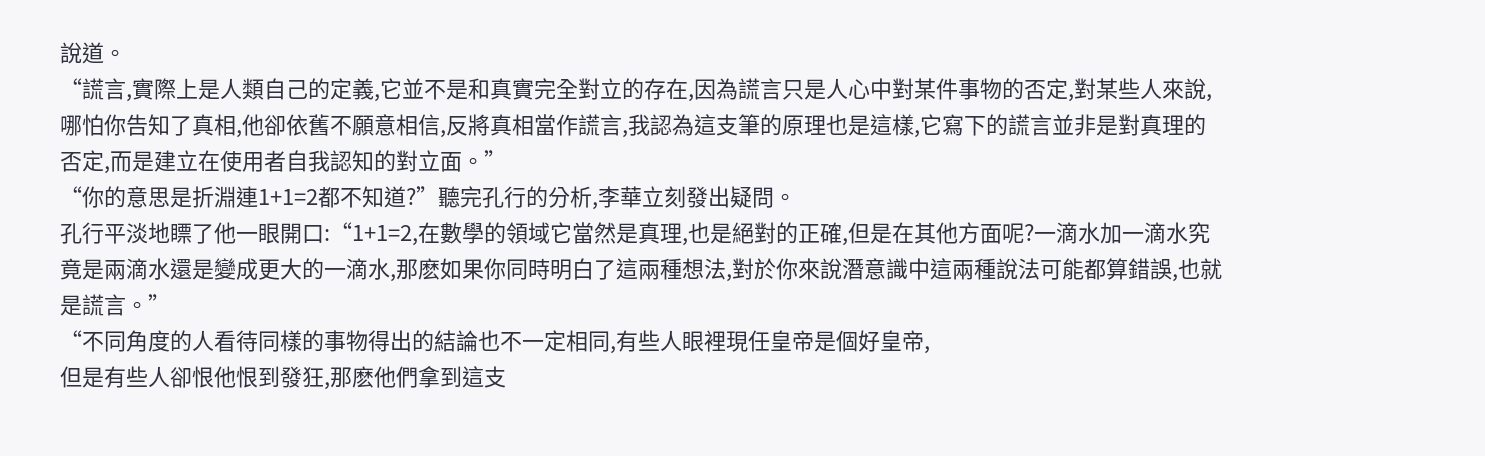說道。
“謊言,實際上是人類自己的定義,它並不是和真實完全對立的存在,因為謊言只是人心中對某件事物的否定,對某些人來說,哪怕你告知了真相,他卻依舊不願意相信,反將真相當作謊言,我認為這支筆的原理也是這樣,它寫下的謊言並非是對真理的否定,而是建立在使用者自我認知的對立面。”
“你的意思是折淵連1+1=2都不知道?”聽完孔行的分析,李華立刻發出疑問。
孔行平淡地瞟了他一眼開口:“1+1=2,在數學的領域它當然是真理,也是絕對的正確,但是在其他方面呢?一滴水加一滴水究竟是兩滴水還是變成更大的一滴水,那麽如果你同時明白了這兩種想法,對於你來說潛意識中這兩種說法可能都算錯誤,也就是謊言。”
“不同角度的人看待同樣的事物得出的結論也不一定相同,有些人眼裡現任皇帝是個好皇帝,
但是有些人卻恨他恨到發狂,那麽他們拿到這支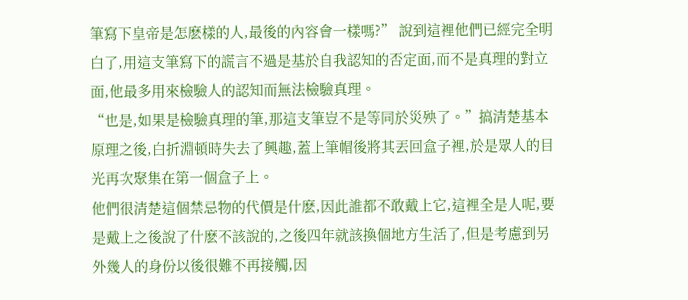筆寫下皇帝是怎麽樣的人,最後的內容會一樣嗎?” 說到這裡他們已經完全明白了,用這支筆寫下的謊言不過是基於自我認知的否定面,而不是真理的對立面,他最多用來檢驗人的認知而無法檢驗真理。
“也是,如果是檢驗真理的筆,那這支筆豈不是等同於災殃了。”搞清楚基本原理之後,白折淵頓時失去了興趣,蓋上筆帽後將其丟回盒子裡,於是眾人的目光再次聚集在第一個盒子上。
他們很清楚這個禁忌物的代價是什麽,因此誰都不敢戴上它,這裡全是人呢,要是戴上之後說了什麽不該說的,之後四年就該換個地方生活了,但是考慮到另外幾人的身份以後很難不再接觸,因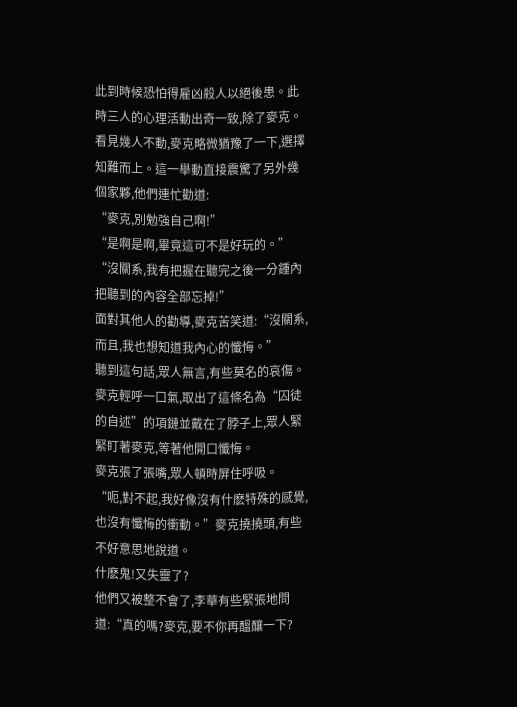此到時候恐怕得雇凶殺人以絕後患。此時三人的心理活動出奇一致,除了麥克。
看見幾人不動,麥克略微猶豫了一下,選擇知難而上。這一舉動直接震驚了另外幾個家夥,他們連忙勸道:
“麥克,別勉強自己啊!”
“是啊是啊,畢竟這可不是好玩的。”
“沒關系,我有把握在聽完之後一分鍾內把聽到的內容全部忘掉!”
面對其他人的勸導,麥克苦笑道:“沒關系,而且,我也想知道我內心的懺悔。”
聽到這句話,眾人無言,有些莫名的哀傷。
麥克輕呼一口氣,取出了這條名為“囚徒的自述”的項鏈並戴在了脖子上,眾人緊緊盯著麥克,等著他開口懺悔。
麥克張了張嘴,眾人頓時屏住呼吸。
“呃,對不起,我好像沒有什麽特殊的感覺,也沒有懺悔的衝動。”麥克撓撓頭,有些不好意思地說道。
什麽鬼!又失靈了?
他們又被整不會了,李華有些緊張地問道:“真的嗎?麥克,要不你再醞釀一下?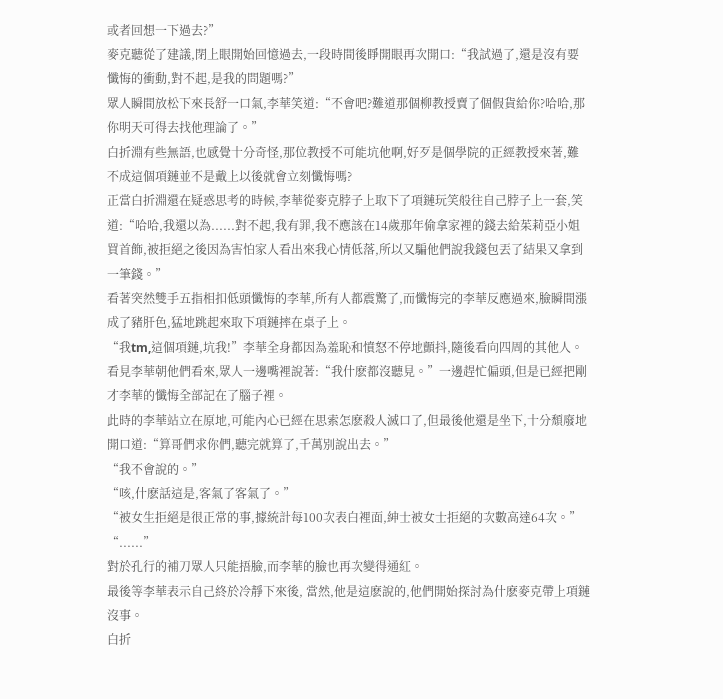或者回想一下過去?”
麥克聽從了建議,閉上眼開始回憶過去,一段時間後睜開眼再次開口:“我試過了,還是沒有要懺悔的衝動,對不起,是我的問題嗎?”
眾人瞬間放松下來長舒一口氣,李華笑道:“不會吧?難道那個柳教授賣了個假貨給你?哈哈,那你明天可得去找他理論了。”
白折淵有些無語,也感覺十分奇怪,那位教授不可能坑他啊,好歹是個學院的正經教授來著,難不成這個項鏈並不是戴上以後就會立刻懺悔嗎?
正當白折淵還在疑惑思考的時候,李華從麥克脖子上取下了項鏈玩笑般往自己脖子上一套,笑道:“哈哈,我還以為......對不起,我有罪,我不應該在14歲那年偷拿家裡的錢去給茱莉亞小姐買首飾,被拒絕之後因為害怕家人看出來我心情低落,所以又騙他們說我錢包丟了結果又拿到一筆錢。”
看著突然雙手五指相扣低頭懺悔的李華,所有人都震驚了,而懺悔完的李華反應過來,臉瞬間漲成了豬肝色,猛地跳起來取下項鏈摔在桌子上。
“我tm,這個項鏈,坑我!”李華全身都因為羞恥和憤怒不停地顫抖,隨後看向四周的其他人。
看見李華朝他們看來,眾人一邊嘴裡說著:“我什麽都沒聽見。”一邊趕忙偏頭,但是已經把剛才李華的懺悔全部記在了腦子裡。
此時的李華站立在原地,可能內心已經在思索怎麽殺人滅口了,但最後他還是坐下,十分頹廢地開口道:“算哥們求你們,聽完就算了,千萬別說出去。”
“我不會說的。”
“咳,什麽話這是,客氣了客氣了。”
“被女生拒絕是很正常的事,據統計每100次表白裡面,紳士被女士拒絕的次數高達64次。”
“......”
對於孔行的補刀眾人只能捂臉,而李華的臉也再次變得通紅。
最後等李華表示自己終於冷靜下來後, 當然,他是這麽說的,他們開始探討為什麽麥克帶上項鏈沒事。
白折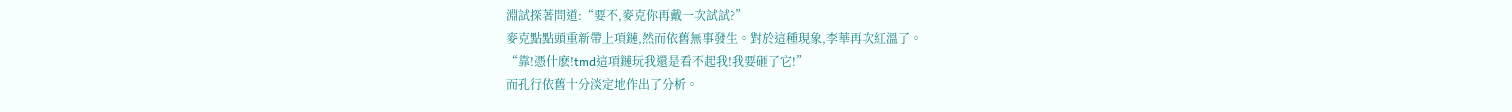淵試探著問道:“要不,麥克你再戴一次試試?”
麥克點點頭重新帶上項鏈,然而依舊無事發生。對於這種現象,李華再次紅溫了。
“靠!憑什麽!tmd這項鏈玩我還是看不起我!我要砸了它!”
而孔行依舊十分淡定地作出了分析。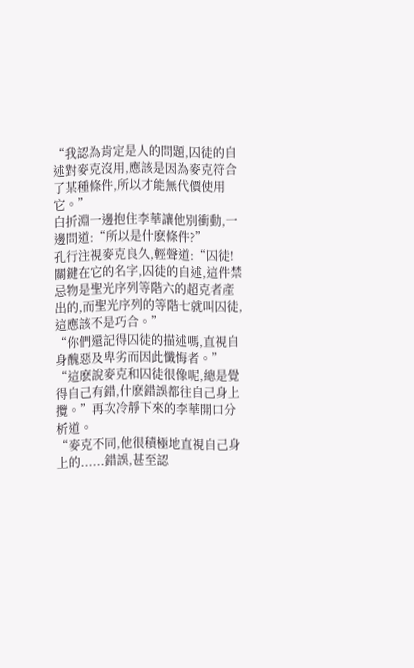“我認為肯定是人的問題,囚徒的自述對麥克沒用,應該是因為麥克符合了某種條件,所以才能無代價使用它。”
白折淵一邊抱住李華讓他別衝動,一邊問道:“所以是什麽條件?”
孔行注視麥克良久,輕聲道:“囚徒!關鍵在它的名字,囚徒的自述,這件禁忌物是聖光序列等階六的超克者產出的,而聖光序列的等階七就叫囚徒,這應該不是巧合。”
“你們還記得囚徒的描述嗎,直視自身醜惡及卑劣而因此懺悔者。”
“這麽說麥克和囚徒很像呢,總是覺得自己有錯,什麽錯誤都往自己身上攬。”再次冷靜下來的李華開口分析道。
“麥克不同,他很積極地直視自己身上的......錯誤,甚至認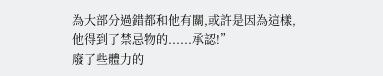為大部分過錯都和他有關,或許是因為這樣,他得到了禁忌物的......承認!”
廢了些體力的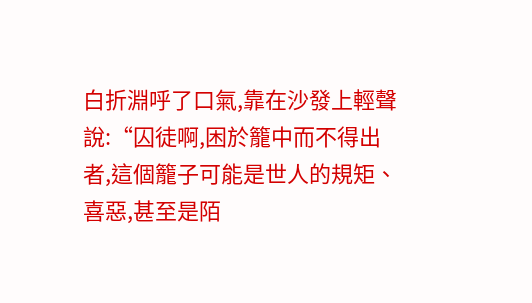白折淵呼了口氣,靠在沙發上輕聲說:“囚徒啊,困於籠中而不得出者,這個籠子可能是世人的規矩、喜惡,甚至是陌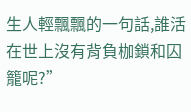生人輕飄飄的一句話,誰活在世上沒有背負枷鎖和囚籠呢?”